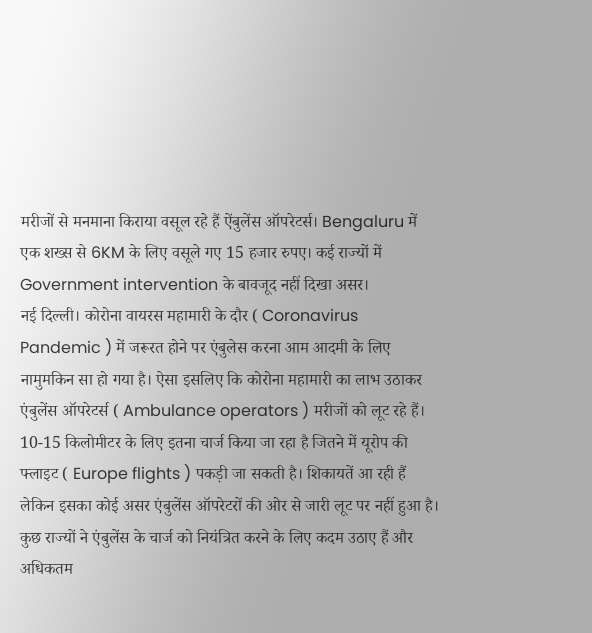मरीजों से मनमाना किराया वसूल रहे हैं ऐंबुलेंस ऑपरेटर्स। Bengaluru में एक शख्स से 6KM के लिए वसूले गए 15 हजार रुपए। कई राज्यों में Government intervention के बावजूद नहीं दिखा असर।
नई दिल्ली। कोरोना वायरस महामारी के दौर ( Coronavirus Pandemic ) में जरूरत होने पर एंबुलेस करना आम आदमी के लिए नामुमकिन सा हो गया है। ऐसा इसलिए कि कोरोना महामारी का लाभ उठाकर एंबुलेंस ऑपरेटर्स ( Ambulance operators ) मरीजों को लूट रहे हैं। 10-15 किलोमीटर के लिए इतना चार्ज किया जा रहा है जितने में यूरोप की फ्लाइट ( Europe flights ) पकड़ी जा सकती है। शिकायतें आ रही हैं लेकिन इसका कोई असर एंबुलेंस ऑपरेटरों की ओर से जारी लूट पर नहीं हुआ है।
कुछ राज्यों ने एंबुलेंस के चार्ज को नियंत्रित करने के लिए कदम उठाए हैं और अधिकतम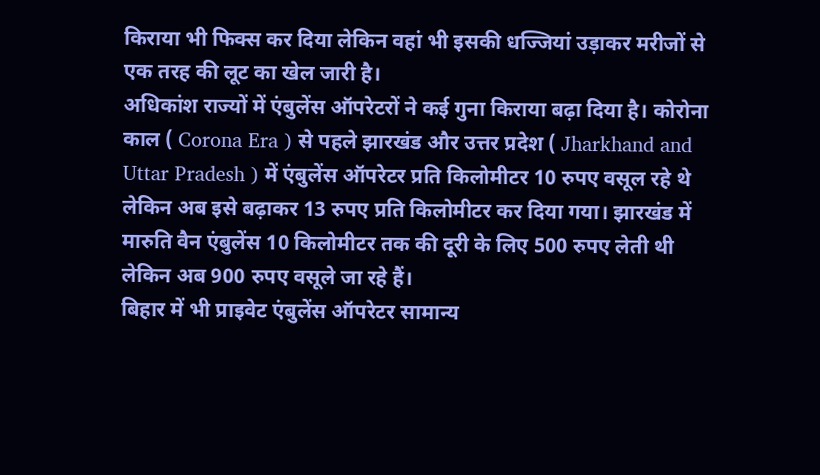किराया भी फिक्स कर दिया लेकिन वहां भी इसकी धज्जियां उड़ाकर मरीजों से एक तरह की लूट का खेल जारी है।
अधिकांश राज्यों में एंबुलेंस ऑपरेटरों ने कई गुना किराया बढ़ा दिया है। कोरोना काल ( Corona Era ) से पहले झारखंड और उत्तर प्रदेश ( Jharkhand and Uttar Pradesh ) में एंबुलेंस ऑपरेटर प्रति किलोमीटर 10 रुपए वसूल रहे थे लेकिन अब इसे बढ़ाकर 13 रुपए प्रति किलोमीटर कर दिया गया। झारखंड में मारुति वैन एंबुलेंस 10 किलोमीटर तक की दूरी के लिए 500 रुपए लेती थी लेकिन अब 900 रुपए वसूले जा रहे हैं।
बिहार में भी प्राइवेट एंबुलेंस ऑपरेटर सामान्य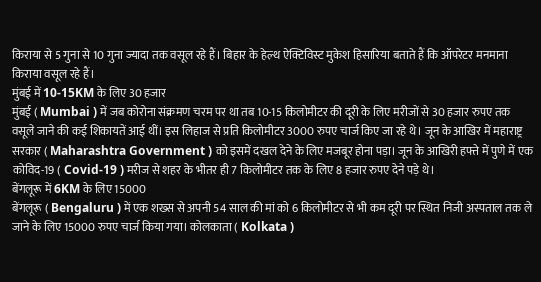किराया से 5 गुना से 10 गुना ज्यादा तक वसूल रहे हैं। बिहार के हेल्थ ऐक्टिविस्ट मुकेश हिसारिया बताते हैं कि ऑपरेटर मनमाना किराया वसूल रहे हैं।
मुंबई में 10-15KM के लिए 30 हजार
मुंबई ( Mumbai ) में जब कोरोना संक्रमण चरम पर था तब 10-15 किलोमीटर की दूरी के लिए मरीजों से 30 हजार रुपए तक वसूले जाने की कई शिकायतें आई थीं। इस लिहाज से प्रति किलोमीटर 3000 रुपए चार्ज किए जा रहे थे। जून के आखिर में महाराष्ट्र सरकार ( Maharashtra Government ) को इसमें दखल देने के लिए मजबूर होना पड़ा। जून के आखिरी हफ्ते में पुणे में एक कोविद-19 ( Covid-19 ) मरीज से शहर के भीतर ही 7 किलोमीटर तक के लिए 8 हजार रुपए देने पड़े थे।
बेंगलूरू में 6KM के लिए 15000
बेंगलूरू ( Bengaluru ) में एक शख्स से अपनी 54 साल की मां को 6 किलोमीटर से भी कम दूरी पर स्थित निजी अस्पताल तक ले जाने के लिए 15000 रुपए चार्ज किया गया। कोलकाता ( Kolkata )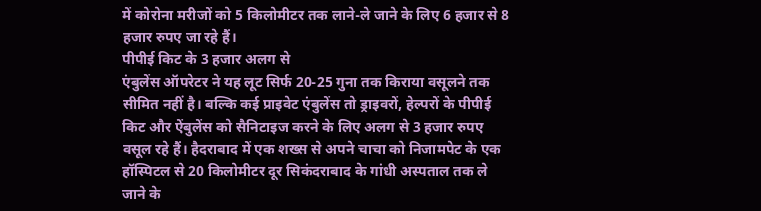में कोरोना मरीजों को 5 किलोमीटर तक लाने-ले जाने के लिए 6 हजार से 8 हजार रुपए जा रहे हैं।
पीपीई किट के 3 हजार अलग से
एंबुलेंस ऑपरेटर ने यह लूट सिर्फ 20-25 गुना तक किराया वसूलने तक सीमित नहीं है। बल्कि कई प्राइवेट एंबुलेंस तो ड्राइवरों, हेल्परों के पीपीई किट और ऐंबुलेंस को सैनिटाइज करने के लिए अलग से 3 हजार रुपए वसूल रहे हैं। हैदराबाद में एक शख्स से अपने चाचा को निजामपेट के एक हॉस्पिटल से 20 किलोमीटर दूर सिकंदराबाद के गांधी अस्पताल तक ले जाने के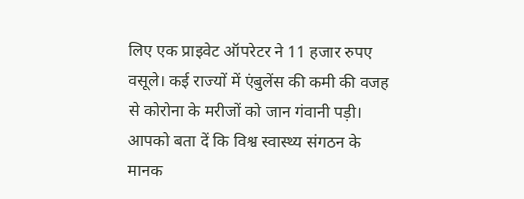लिए एक प्राइवेट ऑपरेटर ने 11 हजार रुपए वसूले। कई राज्यों में एंबुलेंस की कमी की वजह से कोरोना के मरीजों को जान गंवानी पड़ी।
आपको बता दें कि विश्व स्वास्थ्य संगठन के मानक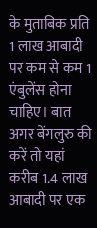के मुताबिक प्रति 1 लाख आबादी पर कम से कम 1 एंबुलेंस होना चाहिए। बात अगर बेंगलुरु की करें तो यहां करीब 1.4 लाख आबादी पर एक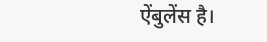ऐंबुलेंस है।